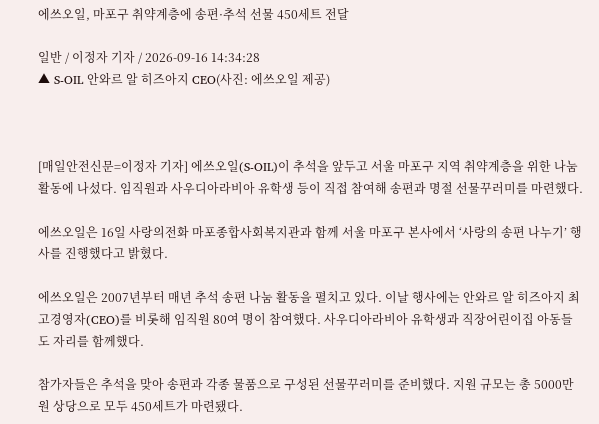에쓰오일, 마포구 취약계층에 송편·추석 선물 450세트 전달

일반 / 이정자 기자 / 2026-09-16 14:34:28
▲ S-OIL 안와르 알 히즈아지 CEO(사진: 에쓰오일 제공)



[매일안전신문=이정자 기자] 에쓰오일(S-OIL)이 추석을 앞두고 서울 마포구 지역 취약계층을 위한 나눔 활동에 나섰다. 임직원과 사우디아라비아 유학생 등이 직접 참여해 송편과 명절 선물꾸러미를 마련했다.

에쓰오일은 16일 사랑의전화 마포종합사회복지관과 함께 서울 마포구 본사에서 ‘사랑의 송편 나누기’ 행사를 진행했다고 밝혔다.

에쓰오일은 2007년부터 매년 추석 송편 나눔 활동을 펼치고 있다. 이날 행사에는 안와르 알 히즈아지 최고경영자(CEO)를 비롯해 임직원 80여 명이 참여했다. 사우디아라비아 유학생과 직장어린이집 아동들도 자리를 함께했다.

참가자들은 추석을 맞아 송편과 각종 물품으로 구성된 선물꾸러미를 준비했다. 지원 규모는 총 5000만원 상당으로 모두 450세트가 마련됐다.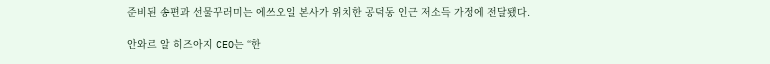준비된 송편과 선물꾸러미는 에쓰오일 본사가 위치한 공덕동 인근 저소득 가정에 전달됐다.

안와르 알 히즈아지 CEO는 “한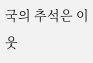국의 추석은 이웃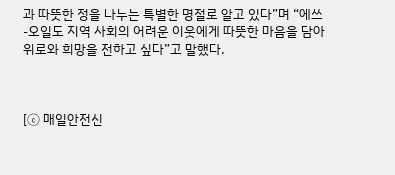과 따뜻한 정을 나누는 특별한 명절로 알고 있다”며 “에쓰-오일도 지역 사회의 어려운 이웃에게 따뜻한 마음을 담아 위로와 희망을 전하고 싶다”고 말했다.



[ⓒ 매일안전신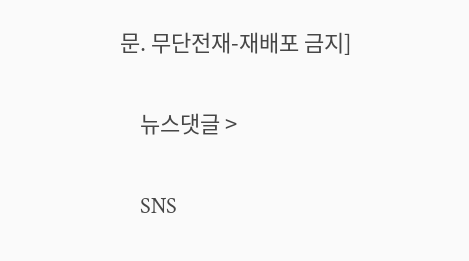문. 무단전재-재배포 금지]

    뉴스댓글 >

    SNS